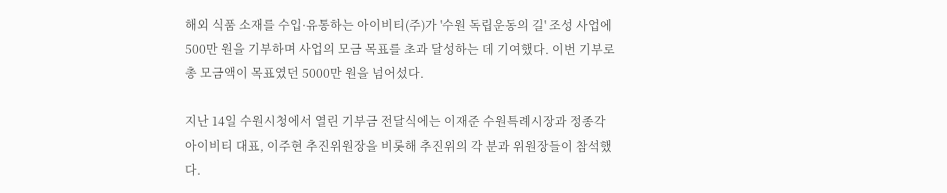해외 식품 소재를 수입·유통하는 아이비티(주)가 '수원 독립운동의 길' 조성 사업에 500만 원을 기부하며 사업의 모금 목표를 초과 달성하는 데 기여했다. 이번 기부로 총 모금액이 목표였던 5000만 원을 넘어섰다.

지난 14일 수원시청에서 열린 기부금 전달식에는 이재준 수원특례시장과 정종각 아이비티 대표, 이주현 추진위원장을 비롯해 추진위의 각 분과 위원장들이 참석했다.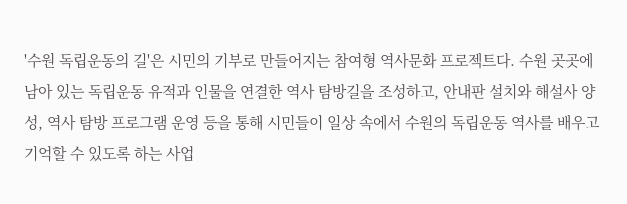'수원 독립운동의 길'은 시민의 기부로 만들어지는 참여형 역사문화 프로젝트다. 수원 곳곳에 남아 있는 독립운동 유적과 인물을 연결한 역사 탐방길을 조성하고, 안내판 설치와 해설사 양성, 역사 탐방 프로그램 운영 등을 통해 시민들이 일상 속에서 수원의 독립운동 역사를 배우고 기억할 수 있도록 하는 사업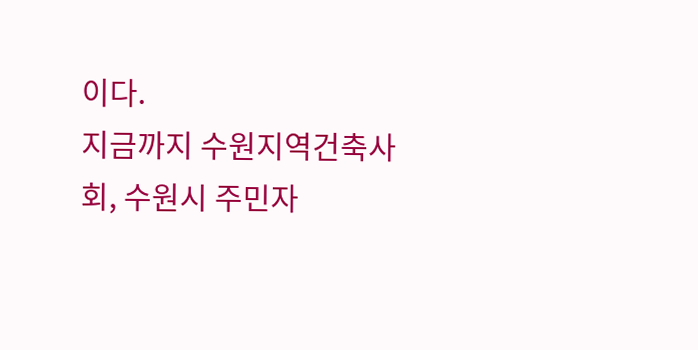이다.
지금까지 수원지역건축사회, 수원시 주민자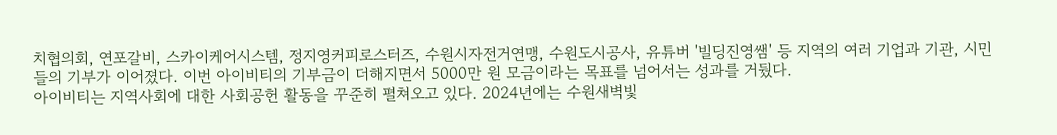치협의회, 연포갈비, 스카이케어시스템, 정지영커피로스터즈, 수원시자전거연맹, 수원도시공사, 유튜버 '빌딩진영쌤' 등 지역의 여러 기업과 기관, 시민들의 기부가 이어졌다. 이번 아이비티의 기부금이 더해지면서 5000만 원 모금이라는 목표를 넘어서는 성과를 거뒀다.
아이비티는 지역사회에 대한 사회공헌 활동을 꾸준히 펼쳐오고 있다. 2024년에는 수원새벽빛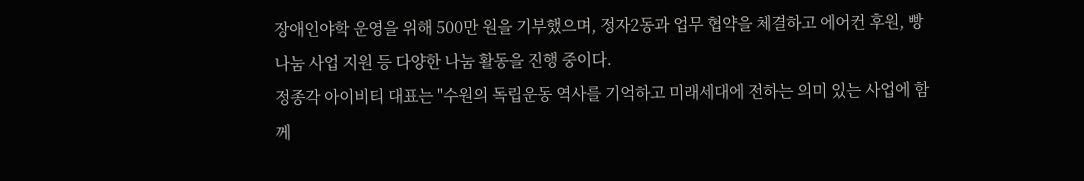장애인야학 운영을 위해 500만 원을 기부했으며, 정자2동과 업무 협약을 체결하고 에어컨 후원, 빵 나눔 사업 지원 등 다양한 나눔 활동을 진행 중이다.
정종각 아이비티 대표는 "수원의 독립운동 역사를 기억하고 미래세대에 전하는 의미 있는 사업에 함께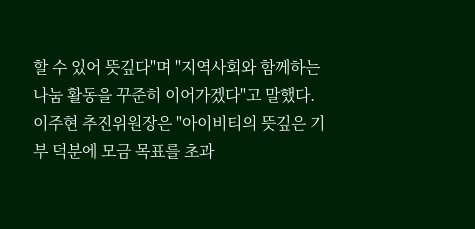할 수 있어 뜻깊다"며 "지역사회와 함께하는 나눔 활동을 꾸준히 이어가겠다"고 말했다.
이주현 추진위원장은 "아이비티의 뜻깊은 기부 덕분에 모금 목표를 초과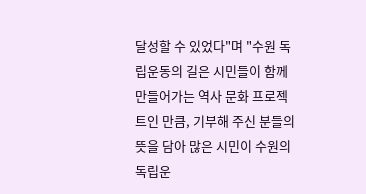달성할 수 있었다"며 "수원 독립운동의 길은 시민들이 함께 만들어가는 역사 문화 프로젝트인 만큼, 기부해 주신 분들의 뜻을 담아 많은 시민이 수원의 독립운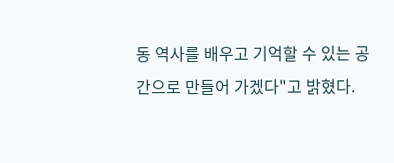동 역사를 배우고 기억할 수 있는 공간으로 만들어 가겠다"고 밝혔다.